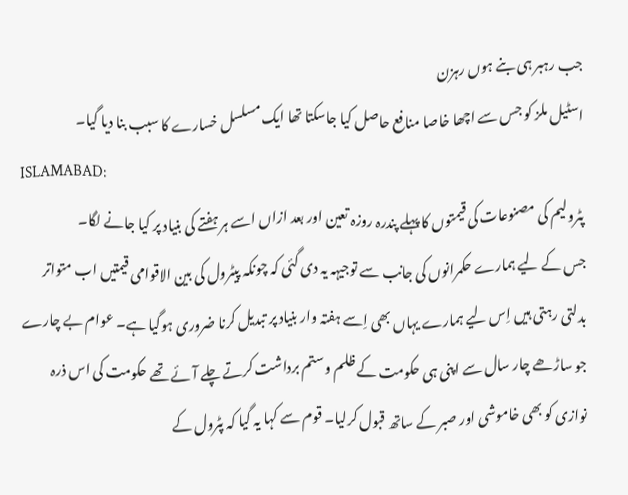جب رہبر ہی بنے ہوں رہزن
اسٹیل ملز کو جس سے اچھا خاصا منافع حاصل کیا جاسکتا تھا ایک مسلسل خسارے کا سبب بنا دیا گیا۔
ISLAMABAD:
پٹرولیم کی مصنوعات کی قیمتوں کا پہلے پندرہ روزہ تعین اور بعد ازاں اسے ہر ہفتے کی بنیاد پر کیا جانے لگا۔
جس کے لیے ہمارے حکمرانوں کی جانب سے توجیہہ یہ دی گئی کہ چونکہ پیٹرول کی بین الاقوامی قیمتیں اب متواتر بدلتی رہتی ہیں اِس لیے ہمارے یہاں بھی اِسے ہفتہ وار بنیاد پر تبدیل کرنا ضروری ہوگیا ہے۔ عوام بے چارے جو ساڑھے چار سال سے اپنی ہی حکومت کے ظلم و ستم برداشت کرتے چلے آئے تھے حکومت کی اس ذرہ نوازی کو بھی خاموشی اور صبر کے ساتھ قبول کرلیا۔ قوم سے کہا یہ گیا کہ پٹرول کے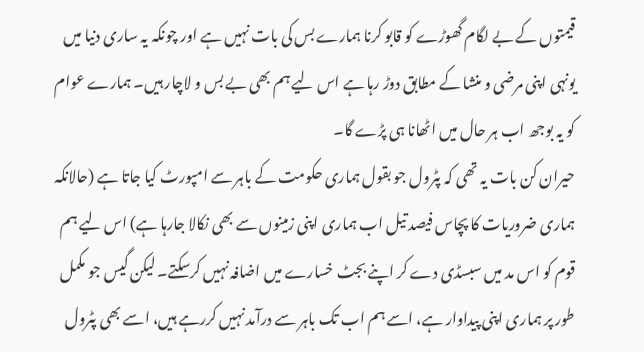قیمتوں کے بے لگام گھوڑے کو قابو کرنا ہمارے بس کی بات نہیں ہے اور چونکہ یہ ساری دنیا میں یونہی اپنی مرضی و منشا کے مطابق دوڑ رہا ہے اس لیے ہم بھی بے بس و لاچار ہیں۔ ہمارے عوام کو یہ بوجھ اب ہر حال میں اٹھانا ہی پڑے گا۔
حیران کن بات یہ تھی کہ پٹرول جو بقول ہماری حکومت کے باہر سے امپورٹ کیا جاتا ہے (حالانکہ ہماری ضروریات کا پچاس فیصد تیل اب ہماری اپنی زمینوں سے بھی نکالا جارہا ہے) اس لیے ہم قوم کو اس مد میں سبسڈی دے کر اپنے بجٹ خسارے میں اضافہ نہیں کرسکتے۔ لیکن گیس جو مکمل طور پر ہماری اپنی پیداوار ہے، اسے ہم اب تک باہر سے درآمد نہیں کررہے ہیں، اسے بھی پٹرول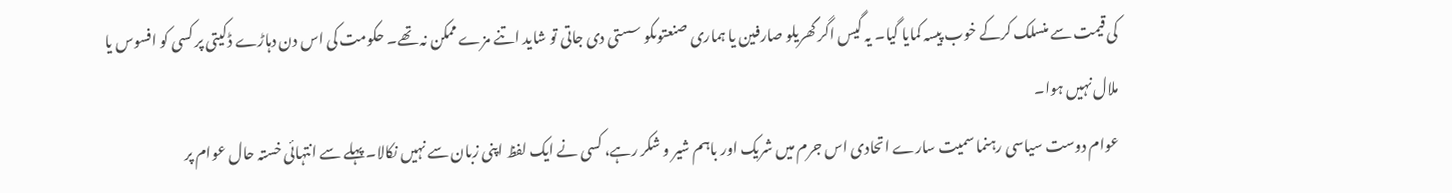کی قیمت سے منسلک کرکے خوب پیسہ کمایا گیا۔ یہ گیس اگر گھریلو صارفین یا ہماری صنعتوںکو سستی دی جاتی تو شاید اتنے مزے ممکن نہ تھے۔ حکومت کی اس دن دہاڑے ڈکیتی پر کسی کو افسوس یا ملال نہیں ہوا۔
عوام دوست سیاسی رہنما سمیت سارے اتحادی اس جرم میں شریک اور باہم شیر و شکر رہے، کسی نے ایک لفظ اپنی زبان سے نہیں نکالا۔ پہلے سے انتہائی خستہ حال عوام پر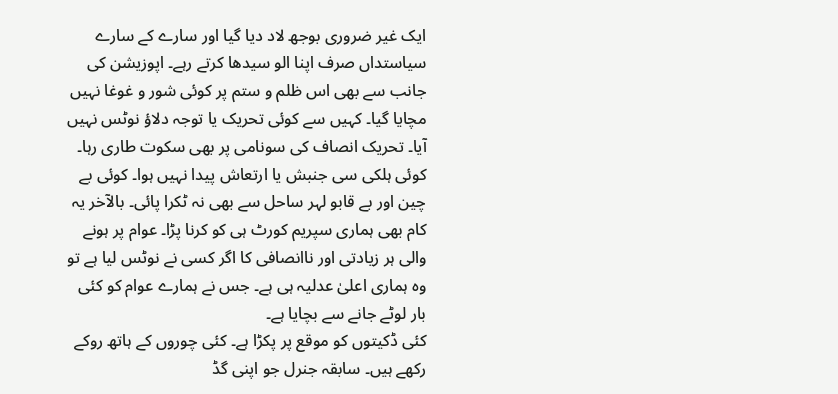ایک غیر ضروری بوجھ لاد دیا گیا اور سارے کے سارے سیاستداں صرف اپنا الو سیدھا کرتے رہے۔ اپوزیشن کی جانب سے بھی اس ظلم و ستم پر کوئی شور و غوغا نہیں مچایا گیا۔ کہیں سے کوئی تحریک یا توجہ دلاؤ نوٹس نہیں آیا۔ تحریک انصاف کی سونامی پر بھی سکوت طاری رہا۔ کوئی ہلکی سی جنبش یا ارتعاش پیدا نہیں ہوا۔ کوئی بے چین اور بے قابو لہر ساحل سے بھی نہ ٹکرا پائی۔ بالآخر یہ کام بھی ہماری سپریم کورٹ ہی کو کرنا پڑا۔ عوام پر ہونے والی ہر زیادتی اور ناانصافی کا اگر کسی نے نوٹس لیا ہے تو وہ ہماری اعلیٰ عدلیہ ہی ہے۔ جس نے ہمارے عوام کو کئی بار لوٹے جانے سے بچایا ہے۔
کئی ڈکیتوں کو موقع پر پکڑا ہے۔ کئی چوروں کے ہاتھ روکے رکھے ہیں۔ سابقہ جنرل جو اپنی گڈ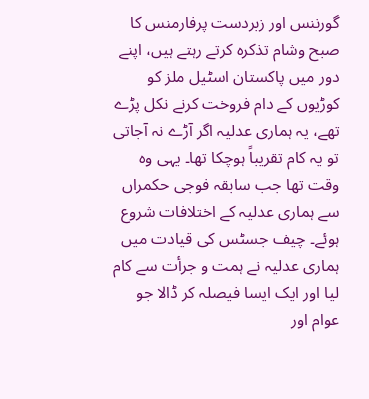گورننس اور زبردست پرفارمنس کا صبح وشام تذکرہ کرتے رہتے ہیں، اپنے دور میں پاکستان اسٹیل ملز کو کوڑیوں کے دام فروخت کرنے نکل پڑے تھے، یہ ہماری عدلیہ اگر آڑے نہ آجاتی تو یہ کام تقریباً ہوچکا تھا۔ یہی وہ وقت تھا جب سابقہ فوجی حکمراں سے ہماری عدلیہ کے اختلافات شروع ہوئے۔ چیف جسٹس کی قیادت میں ہماری عدلیہ نے ہمت و جرأت سے کام لیا اور ایک ایسا فیصلہ کر ڈالا جو عوام اور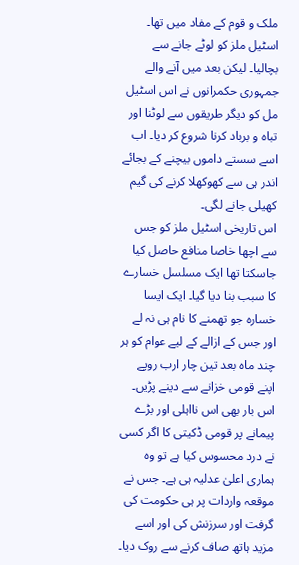ملک و قوم کے مفاد میں تھا۔ اسٹیل ملز کو لوٹے جانے سے بچالیا۔ لیکن بعد میں آنے والے جمہوری حکمرانوں نے اس اسٹیل مل کو دیگر طریقوں سے لوٹنا اور تباہ و برباد کرنا شروع کر دیا۔ اب اسے سستے داموں بیچنے کے بجائے اندر ہی سے کھوکھلا کرنے کی گیم کھیلی جانے لگی۔
اس تاریخی اسٹیل ملز کو جس سے اچھا خاصا منافع حاصل کیا جاسکتا تھا ایک مسلسل خسارے کا سبب بنا دیا گیا۔ ایک ایسا خسارہ جو تھمنے کا نام ہی نہ لے اور جس کے ازالے کے لیے عوام کو ہر چند ماہ بعد تین چار ارب روپے اپنے قومی خزانے سے دینے پڑیں۔ اس بار بھی اس نااہلی اور بڑے پیمانے پر قومی ڈکیتی کا اگر کسی نے درد محسوس کیا ہے تو وہ ہماری اعلیٰ عدلیہ ہی ہے۔ جس نے موقعہ واردات پر ہی حکومت کی گرفت اور سرزنش کی اور اسے مزید ہاتھ صاف کرنے سے روک دیا۔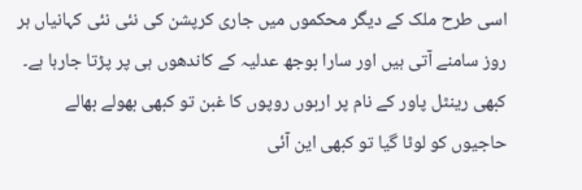اسی طرح ملک کے دیگر محکموں میں جاری کرپشن کی نئی نئی کہانیاں ہر روز سامنے آتی ہیں اور سارا بوجھ عدلیہ کے کاندھوں ہی پر پڑتا جارہا ہے۔ کبھی رینٹل پاور کے نام پر اربوں روپوں کا غبن تو کبھی بھولے بھالے حاجیوں کو لوٹا گیا تو کبھی این آئی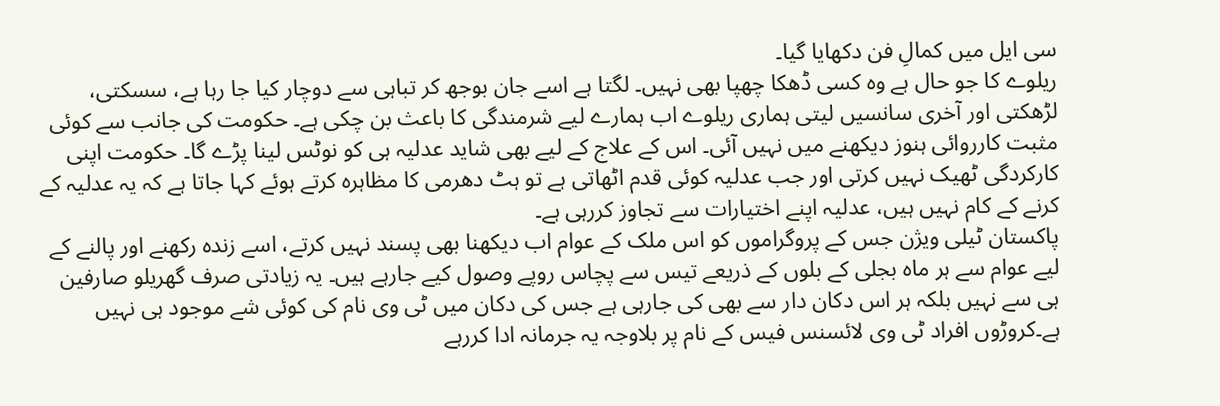سی ایل میں کمالِ فن دکھایا گیا۔
ریلوے کا جو حال ہے وہ کسی ڈھکا چھپا بھی نہیں۔ لگتا ہے اسے جان بوجھ کر تباہی سے دوچار کیا جا رہا ہے، سسکتی، لڑھکتی اور آخری سانسیں لیتی ہماری ریلوے اب ہمارے لیے شرمندگی کا باعث بن چکی ہے۔ حکومت کی جانب سے کوئی مثبت کارروائی ہنوز دیکھنے میں نہیں آئی۔ اس کے علاج کے لیے بھی شاید عدلیہ ہی کو نوٹس لینا پڑے گا۔ حکومت اپنی کارکردگی ٹھیک نہیں کرتی اور جب عدلیہ کوئی قدم اٹھاتی ہے تو ہٹ دھرمی کا مظاہرہ کرتے ہوئے کہا جاتا ہے کہ یہ عدلیہ کے کرنے کے کام نہیں ہیں، عدلیہ اپنے اختیارات سے تجاوز کررہی ہے۔
پاکستان ٹیلی ویژن جس کے پروگراموں کو اس ملک کے عوام اب دیکھنا بھی پسند نہیں کرتے، اسے زندہ رکھنے اور پالنے کے لیے عوام سے ہر ماہ بجلی کے بلوں کے ذریعے تیس سے پچاس روپے وصول کیے جارہے ہیں۔ یہ زیادتی صرف گھریلو صارفین ہی سے نہیں بلکہ ہر اس دکان دار سے بھی کی جارہی ہے جس کی دکان میں ٹی وی نام کی کوئی شے موجود ہی نہیں ہے۔کروڑوں افراد ٹی وی لائسنس فیس کے نام پر بلاوجہ یہ جرمانہ ادا کررہے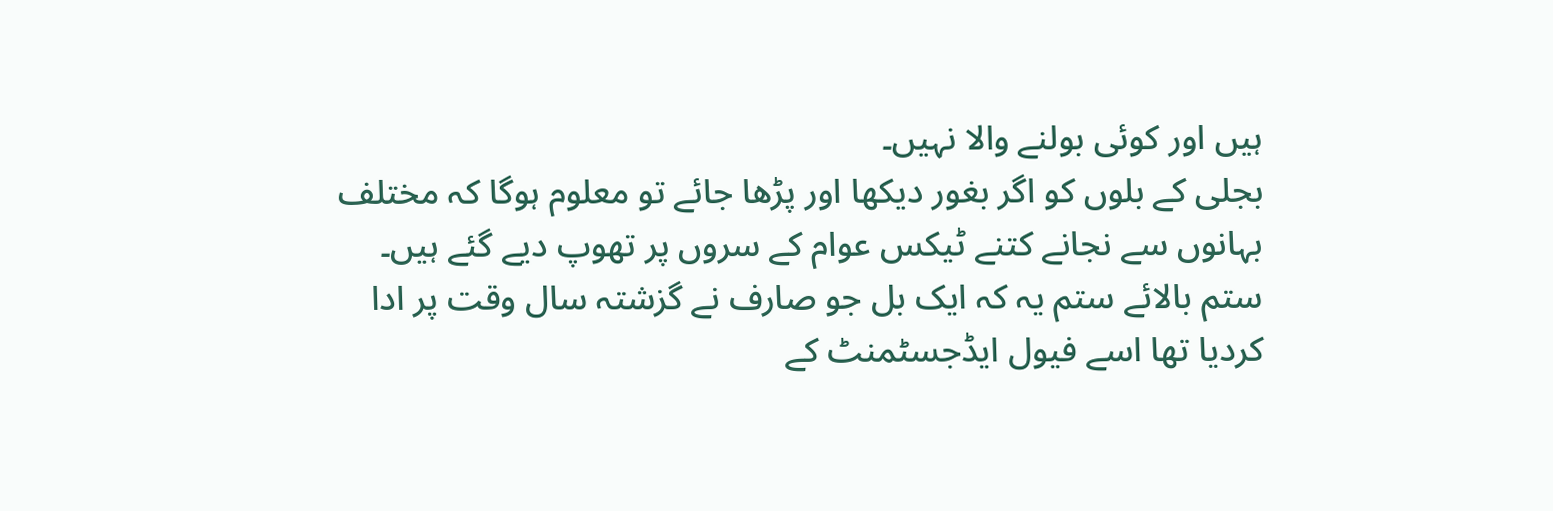ہیں اور کوئی بولنے والا نہیں۔
بجلی کے بلوں کو اگر بغور دیکھا اور پڑھا جائے تو معلوم ہوگا کہ مختلف بہانوں سے نجانے کتنے ٹیکس عوام کے سروں پر تھوپ دیے گئے ہیں۔ ستم بالائے ستم یہ کہ ایک بل جو صارف نے گزشتہ سال وقت پر ادا کردیا تھا اسے فیول ایڈجسٹمنٹ کے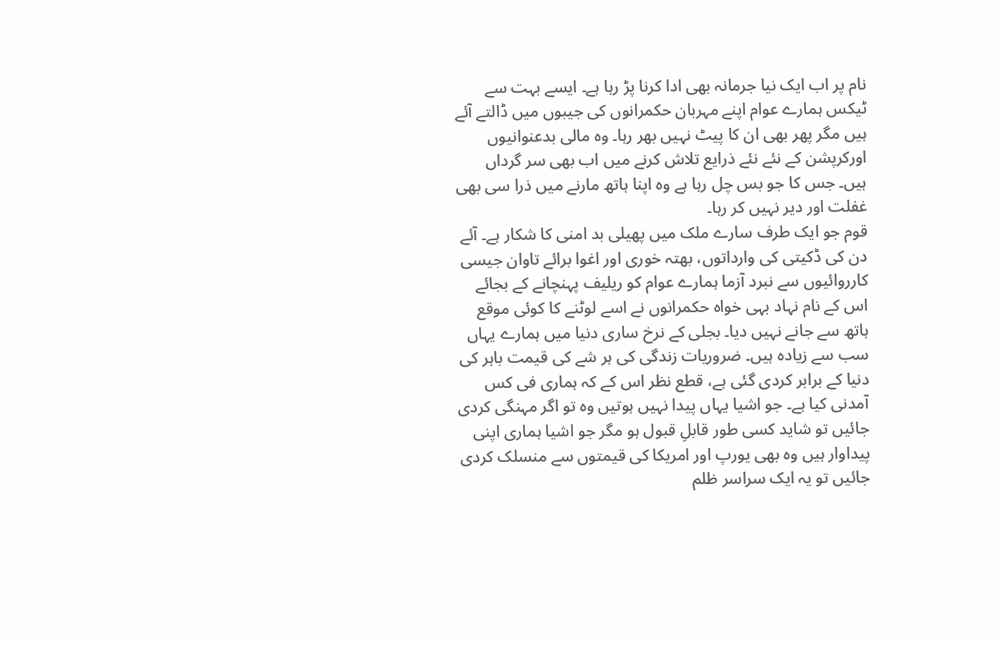نام پر اب ایک نیا جرمانہ بھی ادا کرنا پڑ رہا ہے۔ ایسے بہت سے ٹیکس ہمارے عوام اپنے مہربان حکمرانوں کی جیبوں میں ڈالتے آئے ہیں مگر پھر بھی ان کا پیٹ نہیں بھر رہا۔ وہ مالی بدعنوانیوں اورکرپشن کے نئے نئے ذرایع تلاش کرنے میں اب بھی سر گرداں ہیں۔ جس کا جو بس چل رہا ہے وہ اپنا ہاتھ مارنے میں ذرا سی بھی غفلت اور دیر نہیں کر رہا۔
قوم جو ایک طرف سارے ملک میں پھیلی بد امنی کا شکار ہے۔ آئے دن کی ڈکیتی کی وارداتوں، بھتہ خوری اور اغوا برائے تاوان جیسی کارروائیوں سے نبرد آزما ہمارے عوام کو ریلیف پہنچانے کے بجائے اس کے نام نہاد بہی خواہ حکمرانوں نے اسے لوٹنے کا کوئی موقع ہاتھ سے جانے نہیں دیا۔ بجلی کے نرخ ساری دنیا میں ہمارے یہاں سب سے زیادہ ہیں۔ ضروریات زندگی کی ہر شے کی قیمت باہر کی دنیا کے برابر کردی گئی ہے، قطع نظر اس کے کہ ہماری فی کس آمدنی کیا ہے۔ جو اشیا یہاں پیدا نہیں ہوتیں وہ تو اگر مہنگی کردی جائیں تو شاید کسی طور قابلِ قبول ہو مگر جو اشیا ہماری اپنی پیداوار ہیں وہ بھی یورپ اور امریکا کی قیمتوں سے منسلک کردی جائیں تو یہ ایک سراسر ظلم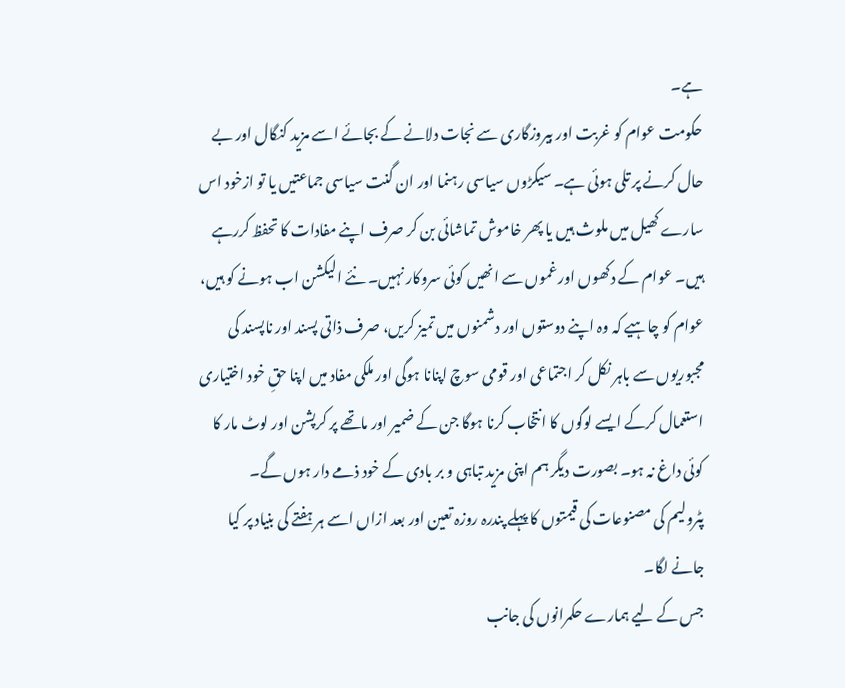ہے۔
حکومت عوام کو غربت اور بیروزگاری سے نجات دلانے کے بجائے اسے مزید کنگال اور بے حال کرنے پر تلی ہوئی ہے۔ سیکڑوں سیاسی رہنما اور ان گنت سیاسی جماعتیں یا تو ازخود اس سارے کھیل میں ملوث ہیں یا پھر خاموش تماشائی بن کر صرف اپنے مفادات کا تحفظ کررہے ہیں۔ عوام کے دکھوں اور غموں سے انھیں کوئی سروکار نہیں۔ نئے الیکشن اب ہونے کو ہیں، عوام کو چاہیے کہ وہ اپنے دوستوں اور دشمنوں میں تمیز کریں، صرف ذاتی پسند اور ناپسند کی مجبوریوں سے باہر نکل کر اجتماعی اور قومی سوچ اپنانا ہوگی اور ملکی مفاد میں اپنا حقِ خود اختیاری استعمال کرکے ایسے لوگوں کا انتخاب کرنا ہوگا جن کے ضمیر اور ماتھے پر کرپشن اور لوٹ مار کا کوئی داغ نہ ہو۔ بصورت دیگر ہم اپنی مزید تباہی و بر بادی کے خود ذمے دار ہوں گے۔
پٹرولیم کی مصنوعات کی قیمتوں کا پہلے پندرہ روزہ تعین اور بعد ازاں اسے ہر ہفتے کی بنیاد پر کیا جانے لگا۔
جس کے لیے ہمارے حکمرانوں کی جانب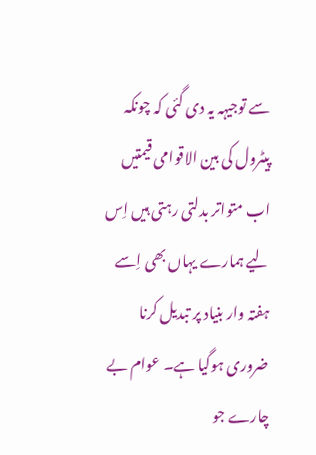سے توجیہہ یہ دی گئی کہ چونکہ پیٹرول کی بین الاقوامی قیمتیں اب متواتر بدلتی رہتی ہیں اِس لیے ہمارے یہاں بھی اِسے ہفتہ وار بنیاد پر تبدیل کرنا ضروری ہوگیا ہے۔ عوام بے چارے جو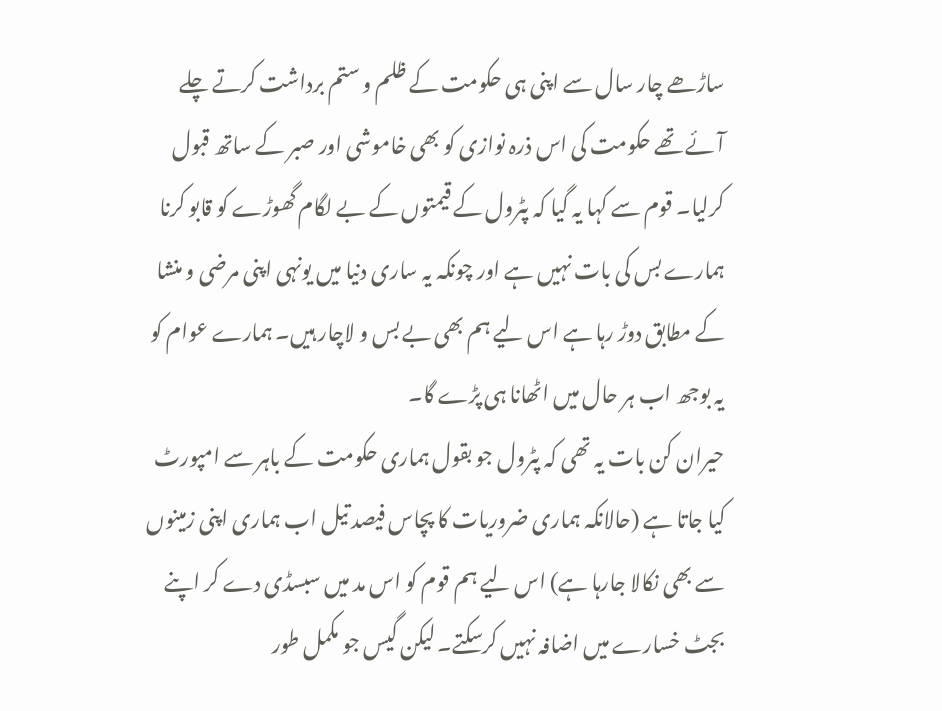ساڑھے چار سال سے اپنی ہی حکومت کے ظلم و ستم برداشت کرتے چلے آئے تھے حکومت کی اس ذرہ نوازی کو بھی خاموشی اور صبر کے ساتھ قبول کرلیا۔ قوم سے کہا یہ گیا کہ پٹرول کے قیمتوں کے بے لگام گھوڑے کو قابو کرنا ہمارے بس کی بات نہیں ہے اور چونکہ یہ ساری دنیا میں یونہی اپنی مرضی و منشا کے مطابق دوڑ رہا ہے اس لیے ہم بھی بے بس و لاچار ہیں۔ ہمارے عوام کو یہ بوجھ اب ہر حال میں اٹھانا ہی پڑے گا۔
حیران کن بات یہ تھی کہ پٹرول جو بقول ہماری حکومت کے باہر سے امپورٹ کیا جاتا ہے (حالانکہ ہماری ضروریات کا پچاس فیصد تیل اب ہماری اپنی زمینوں سے بھی نکالا جارہا ہے) اس لیے ہم قوم کو اس مد میں سبسڈی دے کر اپنے بجٹ خسارے میں اضافہ نہیں کرسکتے۔ لیکن گیس جو مکمل طور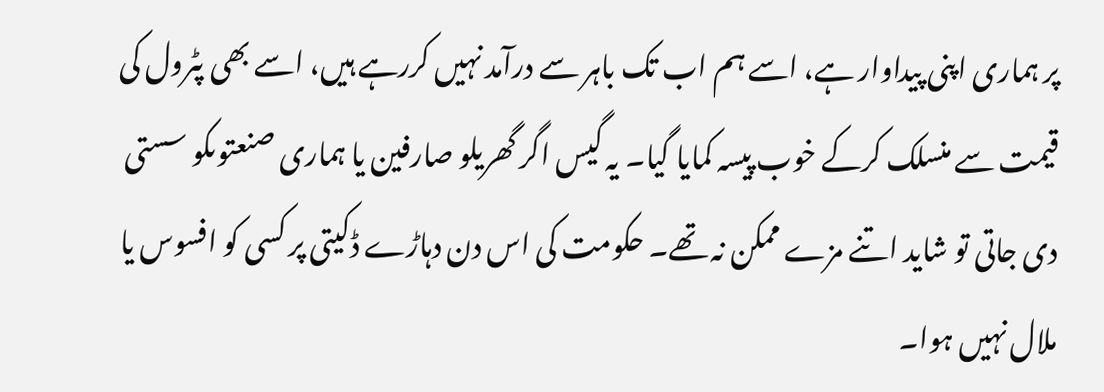پر ہماری اپنی پیداوار ہے، اسے ہم اب تک باہر سے درآمد نہیں کررہے ہیں، اسے بھی پٹرول کی قیمت سے منسلک کرکے خوب پیسہ کمایا گیا۔ یہ گیس اگر گھریلو صارفین یا ہماری صنعتوںکو سستی دی جاتی تو شاید اتنے مزے ممکن نہ تھے۔ حکومت کی اس دن دہاڑے ڈکیتی پر کسی کو افسوس یا ملال نہیں ہوا۔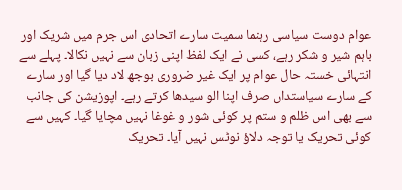عوام دوست سیاسی رہنما سمیت سارے اتحادی اس جرم میں شریک اور باہم شیر و شکر رہے، کسی نے ایک لفظ اپنی زبان سے نہیں نکالا۔ پہلے سے انتہائی خستہ حال عوام پر ایک غیر ضروری بوجھ لاد دیا گیا اور سارے کے سارے سیاستداں صرف اپنا الو سیدھا کرتے رہے۔ اپوزیشن کی جانب سے بھی اس ظلم و ستم پر کوئی شور و غوغا نہیں مچایا گیا۔ کہیں سے کوئی تحریک یا توجہ دلاؤ نوٹس نہیں آیا۔ تحریک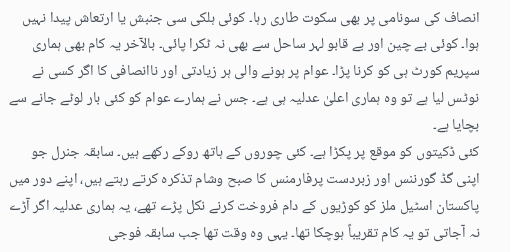انصاف کی سونامی پر بھی سکوت طاری رہا۔ کوئی ہلکی سی جنبش یا ارتعاش پیدا نہیں ہوا۔ کوئی بے چین اور بے قابو لہر ساحل سے بھی نہ ٹکرا پائی۔ بالآخر یہ کام بھی ہماری سپریم کورٹ ہی کو کرنا پڑا۔ عوام پر ہونے والی ہر زیادتی اور ناانصافی کا اگر کسی نے نوٹس لیا ہے تو وہ ہماری اعلیٰ عدلیہ ہی ہے۔ جس نے ہمارے عوام کو کئی بار لوٹے جانے سے بچایا ہے۔
کئی ڈکیتوں کو موقع پر پکڑا ہے۔ کئی چوروں کے ہاتھ روکے رکھے ہیں۔ سابقہ جنرل جو اپنی گڈ گورننس اور زبردست پرفارمنس کا صبح وشام تذکرہ کرتے رہتے ہیں، اپنے دور میں پاکستان اسٹیل ملز کو کوڑیوں کے دام فروخت کرنے نکل پڑے تھے، یہ ہماری عدلیہ اگر آڑے نہ آجاتی تو یہ کام تقریباً ہوچکا تھا۔ یہی وہ وقت تھا جب سابقہ فوجی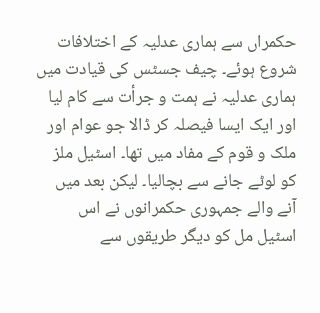حکمراں سے ہماری عدلیہ کے اختلافات شروع ہوئے۔ چیف جسٹس کی قیادت میں ہماری عدلیہ نے ہمت و جرأت سے کام لیا اور ایک ایسا فیصلہ کر ڈالا جو عوام اور ملک و قوم کے مفاد میں تھا۔ اسٹیل ملز کو لوٹے جانے سے بچالیا۔ لیکن بعد میں آنے والے جمہوری حکمرانوں نے اس اسٹیل مل کو دیگر طریقوں سے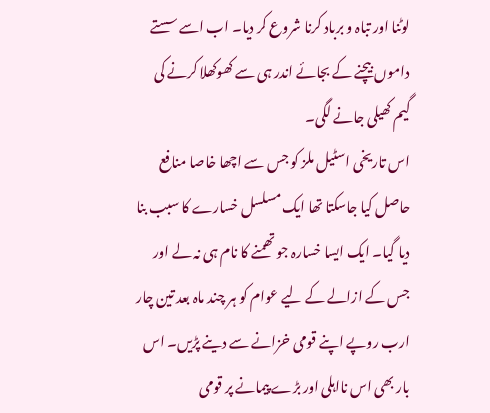لوٹنا اور تباہ و برباد کرنا شروع کر دیا۔ اب اسے سستے داموں بیچنے کے بجائے اندر ہی سے کھوکھلا کرنے کی گیم کھیلی جانے لگی۔
اس تاریخی اسٹیل ملز کو جس سے اچھا خاصا منافع حاصل کیا جاسکتا تھا ایک مسلسل خسارے کا سبب بنا دیا گیا۔ ایک ایسا خسارہ جو تھمنے کا نام ہی نہ لے اور جس کے ازالے کے لیے عوام کو ہر چند ماہ بعد تین چار ارب روپے اپنے قومی خزانے سے دینے پڑیں۔ اس بار بھی اس نااہلی اور بڑے پیمانے پر قومی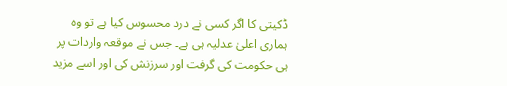ڈکیتی کا اگر کسی نے درد محسوس کیا ہے تو وہ ہماری اعلیٰ عدلیہ ہی ہے۔ جس نے موقعہ واردات پر ہی حکومت کی گرفت اور سرزنش کی اور اسے مزید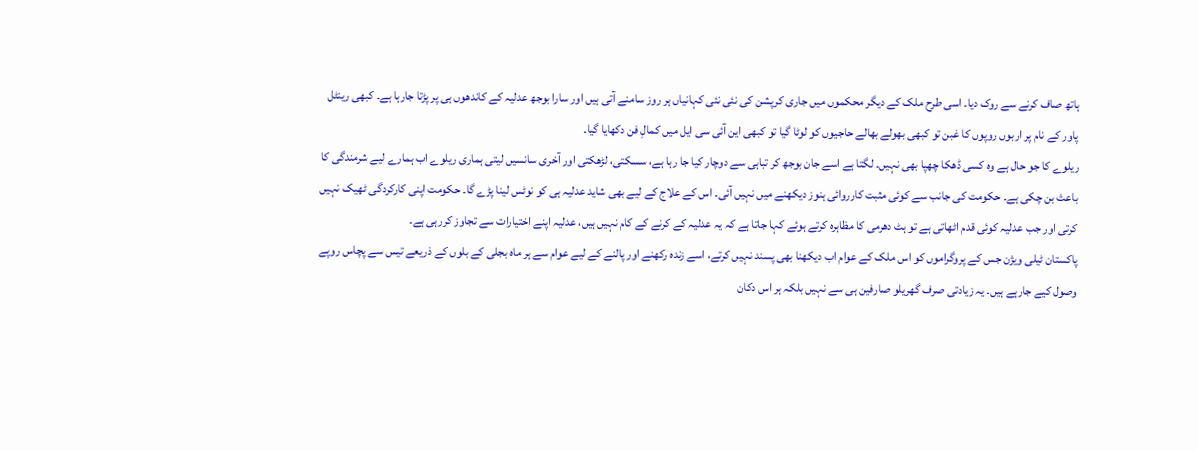ہاتھ صاف کرنے سے روک دیا۔ اسی طرح ملک کے دیگر محکموں میں جاری کرپشن کی نئی نئی کہانیاں ہر روز سامنے آتی ہیں اور سارا بوجھ عدلیہ کے کاندھوں ہی پر پڑتا جارہا ہے۔ کبھی رینٹل پاور کے نام پر اربوں روپوں کا غبن تو کبھی بھولے بھالے حاجیوں کو لوٹا گیا تو کبھی این آئی سی ایل میں کمالِ فن دکھایا گیا۔
ریلوے کا جو حال ہے وہ کسی ڈھکا چھپا بھی نہیں۔ لگتا ہے اسے جان بوجھ کر تباہی سے دوچار کیا جا رہا ہے، سسکتی، لڑھکتی اور آخری سانسیں لیتی ہماری ریلوے اب ہمارے لیے شرمندگی کا باعث بن چکی ہے۔ حکومت کی جانب سے کوئی مثبت کارروائی ہنوز دیکھنے میں نہیں آئی۔ اس کے علاج کے لیے بھی شاید عدلیہ ہی کو نوٹس لینا پڑے گا۔ حکومت اپنی کارکردگی ٹھیک نہیں کرتی اور جب عدلیہ کوئی قدم اٹھاتی ہے تو ہٹ دھرمی کا مظاہرہ کرتے ہوئے کہا جاتا ہے کہ یہ عدلیہ کے کرنے کے کام نہیں ہیں، عدلیہ اپنے اختیارات سے تجاوز کررہی ہے۔
پاکستان ٹیلی ویژن جس کے پروگراموں کو اس ملک کے عوام اب دیکھنا بھی پسند نہیں کرتے، اسے زندہ رکھنے اور پالنے کے لیے عوام سے ہر ماہ بجلی کے بلوں کے ذریعے تیس سے پچاس روپے وصول کیے جارہے ہیں۔ یہ زیادتی صرف گھریلو صارفین ہی سے نہیں بلکہ ہر اس دکان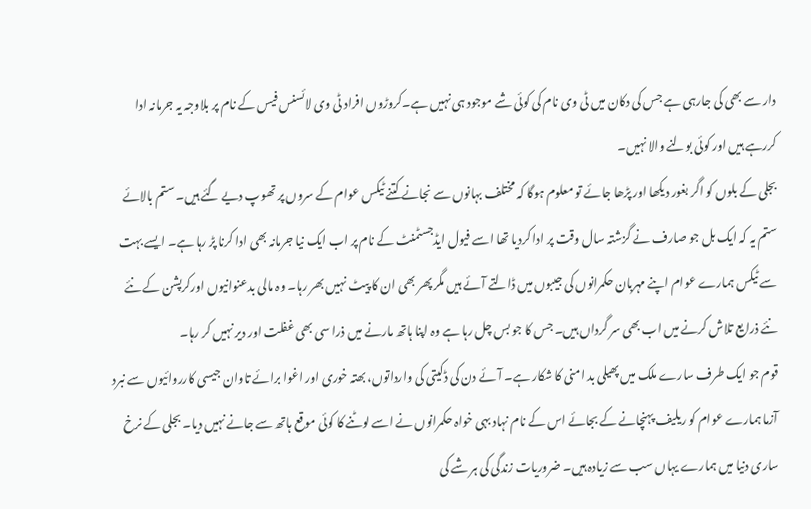دار سے بھی کی جارہی ہے جس کی دکان میں ٹی وی نام کی کوئی شے موجود ہی نہیں ہے۔کروڑوں افراد ٹی وی لائسنس فیس کے نام پر بلاوجہ یہ جرمانہ ادا کررہے ہیں اور کوئی بولنے والا نہیں۔
بجلی کے بلوں کو اگر بغور دیکھا اور پڑھا جائے تو معلوم ہوگا کہ مختلف بہانوں سے نجانے کتنے ٹیکس عوام کے سروں پر تھوپ دیے گئے ہیں۔ ستم بالائے ستم یہ کہ ایک بل جو صارف نے گزشتہ سال وقت پر ادا کردیا تھا اسے فیول ایڈجسٹمنٹ کے نام پر اب ایک نیا جرمانہ بھی ادا کرنا پڑ رہا ہے۔ ایسے بہت سے ٹیکس ہمارے عوام اپنے مہربان حکمرانوں کی جیبوں میں ڈالتے آئے ہیں مگر پھر بھی ان کا پیٹ نہیں بھر رہا۔ وہ مالی بدعنوانیوں اورکرپشن کے نئے نئے ذرایع تلاش کرنے میں اب بھی سر گرداں ہیں۔ جس کا جو بس چل رہا ہے وہ اپنا ہاتھ مارنے میں ذرا سی بھی غفلت اور دیر نہیں کر رہا۔
قوم جو ایک طرف سارے ملک میں پھیلی بد امنی کا شکار ہے۔ آئے دن کی ڈکیتی کی وارداتوں، بھتہ خوری اور اغوا برائے تاوان جیسی کارروائیوں سے نبرد آزما ہمارے عوام کو ریلیف پہنچانے کے بجائے اس کے نام نہاد بہی خواہ حکمرانوں نے اسے لوٹنے کا کوئی موقع ہاتھ سے جانے نہیں دیا۔ بجلی کے نرخ ساری دنیا میں ہمارے یہاں سب سے زیادہ ہیں۔ ضروریات زندگی کی ہر شے کی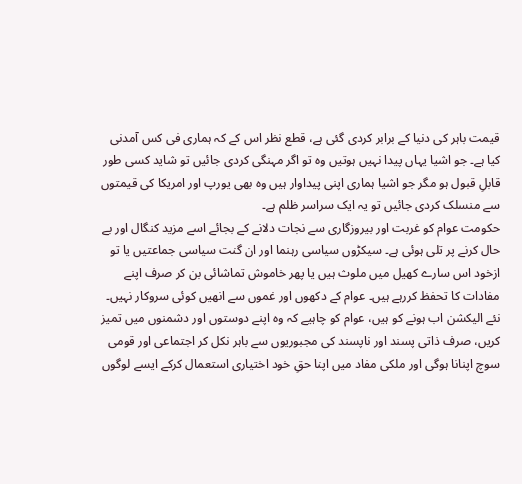قیمت باہر کی دنیا کے برابر کردی گئی ہے، قطع نظر اس کے کہ ہماری فی کس آمدنی کیا ہے۔ جو اشیا یہاں پیدا نہیں ہوتیں وہ تو اگر مہنگی کردی جائیں تو شاید کسی طور قابلِ قبول ہو مگر جو اشیا ہماری اپنی پیداوار ہیں وہ بھی یورپ اور امریکا کی قیمتوں سے منسلک کردی جائیں تو یہ ایک سراسر ظلم ہے۔
حکومت عوام کو غربت اور بیروزگاری سے نجات دلانے کے بجائے اسے مزید کنگال اور بے حال کرنے پر تلی ہوئی ہے۔ سیکڑوں سیاسی رہنما اور ان گنت سیاسی جماعتیں یا تو ازخود اس سارے کھیل میں ملوث ہیں یا پھر خاموش تماشائی بن کر صرف اپنے مفادات کا تحفظ کررہے ہیں۔ عوام کے دکھوں اور غموں سے انھیں کوئی سروکار نہیں۔ نئے الیکشن اب ہونے کو ہیں، عوام کو چاہیے کہ وہ اپنے دوستوں اور دشمنوں میں تمیز کریں، صرف ذاتی پسند اور ناپسند کی مجبوریوں سے باہر نکل کر اجتماعی اور قومی سوچ اپنانا ہوگی اور ملکی مفاد میں اپنا حقِ خود اختیاری استعمال کرکے ایسے لوگوں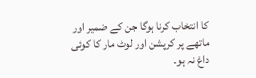کا انتخاب کرنا ہوگا جن کے ضمیر اور ماتھے پر کرپشن اور لوٹ مار کا کوئی داغ نہ ہو۔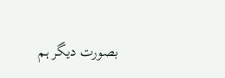بصورت دیگر ہم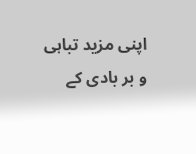اپنی مزید تباہی و بر بادی کے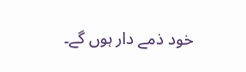خود ذمے دار ہوں گے۔